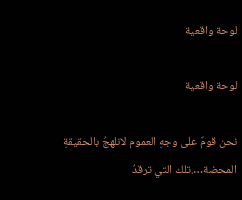لوحة واقعية

لوحة واقعية

نحن قومٌ على وجهِ العموم لانلهجُ بالحقيقةِ المحضة….تلك التي ترقدُ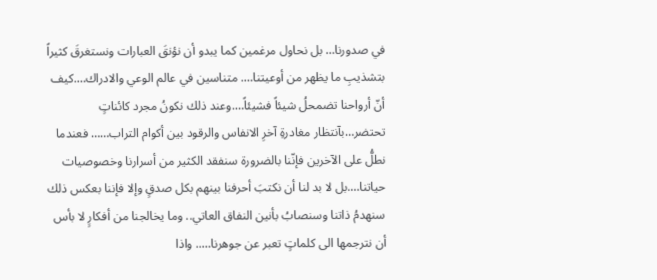في صدورنا… بل نحاول مرغمين كما يبدو أن نؤنقَ العبارات ونستغرقَ كثيراً بتشذيبِ ما يظهر من أوعيتنا…. متناسين في عالم الوعي والادراك….كيف أنّ أرواحنا تضمحلُ شيئاً فشيئاً….وعند ذلك نكونُ مجرد كائناتٍ تحتضر…بآنتظار مغادرةِ آخرِ الانفاس والرقود بين أكوام التراب…… فعندما نطلُّ على الآخرين فإنّنا بالضرورة سنفقد الكثير من أسرارنا وخصوصيات حياتنا….بل لا بد لنا أن نكتبَ أحرفنا بينهم بكل صدقٍ وإلا فإننا بعكس ذلك سنهدمُ ذاتنا وسنصابُ بأنين النفاق العاتي.. وما يخالجنا من أفكارٍ لا بأس أن نترجمها الى كلماتٍ تعبر عن جوهرنا….. واذا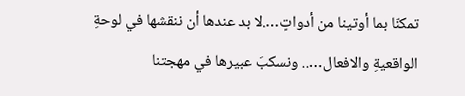تمكنّا بما أوتينا من أدواتٍ….لا بد عندها أن ننقشها في لوحةِ الواقعيةِ والافعال….. ونسكبَ عبيرها في مهجتنا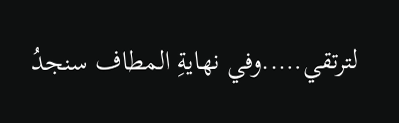لترتقي…..وفي نهايةِ المطاف سنجدُ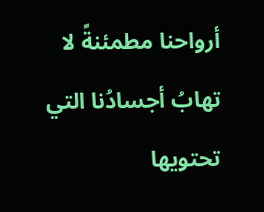أرواحنا مطمئنةً لا تهابُ أجسادُنا التي تحتويها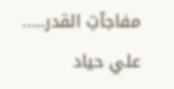مفاجآتِ القدر….. علي حياد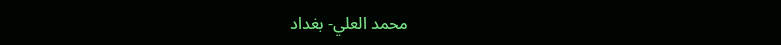محمد العلي- بغداد